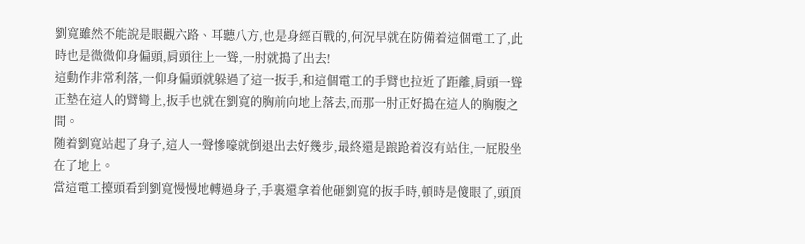劉寬雖然不能說是眼觀六路、耳聽八方,也是身經百戰的,何況早就在防備着這個電工了,此時也是微微仰身偏頭,肩頭往上一聳,一肘就搗了出去!
這動作非常利落,一仰身偏頭就躲過了這一扳手,和這個電工的手臂也拉近了距離,肩頭一聳正墊在這人的臂彎上,扳手也就在劉寬的胸前向地上落去,而那一肘正好搗在這人的胸腹之間。
随着劉寬站起了身子,這人一聲慘嚎就倒退出去好幾步,最終還是踉跄着沒有站住,一屁股坐在了地上。
當這電工擡頭看到劉寬慢慢地轉過身子,手裏還拿着他砸劉寬的扳手時,頓時是傻眼了,頭頂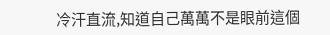冷汗直流,知道自己萬萬不是眼前這個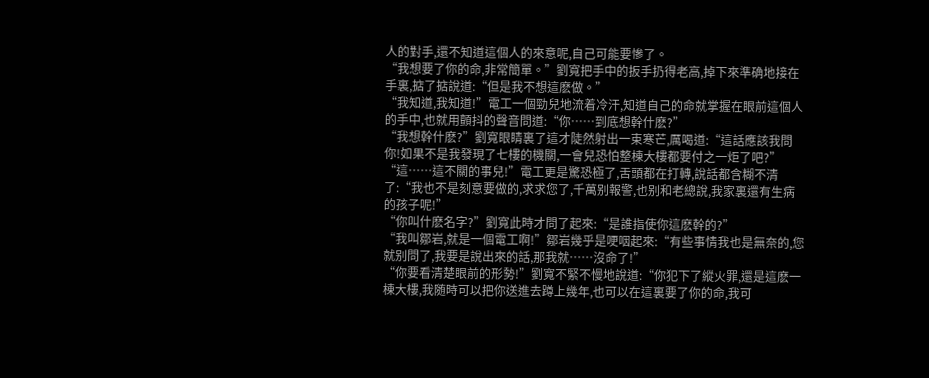人的對手,還不知道這個人的來意呢,自己可能要慘了。
“我想要了你的命,非常簡單。”劉寬把手中的扳手扔得老高,掉下來準确地接在手裏,掂了掂說道:“但是我不想這麽做。”
“我知道,我知道!”電工一個勁兒地流着冷汗,知道自己的命就掌握在眼前這個人的手中,也就用顫抖的聲音問道:“你……到底想幹什麽?”
“我想幹什麽?”劉寬眼睛裏了這才陡然射出一束寒芒,厲喝道:“這話應該我問你!如果不是我發現了七樓的機關,一會兒恐怕整棟大樓都要付之一炬了吧?”
“這……這不關的事兒!”電工更是驚恐極了,舌頭都在打轉,說話都含糊不清了:“我也不是刻意要做的,求求您了,千萬别報警,也别和老總說,我家裏還有生病的孩子呢!”
“你叫什麽名字?”劉寬此時才問了起來:“是誰指使你這麽幹的?”
“我叫鄒岩,就是一個電工啊!”鄒岩幾乎是哽咽起來:“有些事情我也是無奈的,您就别問了,我要是說出來的話,那我就……沒命了!”
“你要看清楚眼前的形勢!”劉寬不緊不慢地說道:“你犯下了縱火罪,還是這麽一棟大樓,我随時可以把你送進去蹲上幾年,也可以在這裏要了你的命,我可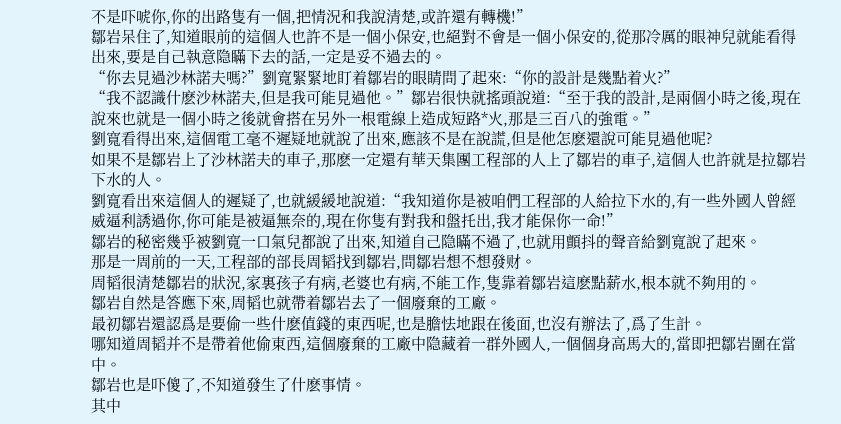不是吓唬你,你的出路隻有一個,把情況和我說清楚,或許還有轉機!”
鄒岩呆住了,知道眼前的這個人也許不是一個小保安,也絕對不會是一個小保安的,從那冷厲的眼神兒就能看得出來,要是自己執意隐瞞下去的話,一定是妥不過去的。
“你去見過沙林諾夫嗎?”劉寬緊緊地盯着鄒岩的眼睛問了起來:“你的設計是幾點着火?”
“我不認識什麽沙林諾夫,但是我可能見過他。”鄒岩很快就搖頭說道:“至于我的設計,是兩個小時之後,現在說來也就是一個小時之後就會搭在另外一根電線上造成短路*火,那是三百八的強電。”
劉寬看得出來,這個電工毫不遲疑地就說了出來,應該不是在說謊,但是他怎麽還說可能見過他呢?
如果不是鄒岩上了沙林諾夫的車子,那麽一定還有華天集團工程部的人上了鄒岩的車子,這個人也許就是拉鄒岩下水的人。
劉寬看出來這個人的遲疑了,也就緩緩地說道:“我知道你是被咱們工程部的人給拉下水的,有一些外國人曾經威逼利誘過你,你可能是被逼無奈的,現在你隻有對我和盤托出,我才能保你一命!”
鄒岩的秘密幾乎被劉寬一口氣兒都說了出來,知道自己隐瞞不過了,也就用顫抖的聲音給劉寬說了起來。
那是一周前的一天,工程部的部長周韬找到鄒岩,問鄒岩想不想發财。
周韬很清楚鄒岩的狀況,家裏孩子有病,老婆也有病,不能工作,隻靠着鄒岩這麽點薪水,根本就不夠用的。
鄒岩自然是答應下來,周韬也就帶着鄒岩去了一個廢棄的工廠。
最初鄒岩還認爲是要偷一些什麽值錢的東西呢,也是膽怯地跟在後面,也沒有辦法了,爲了生計。
哪知道周韬并不是帶着他偷東西,這個廢棄的工廠中隐藏着一群外國人,一個個身高馬大的,當即把鄒岩圍在當中。
鄒岩也是吓傻了,不知道發生了什麽事情。
其中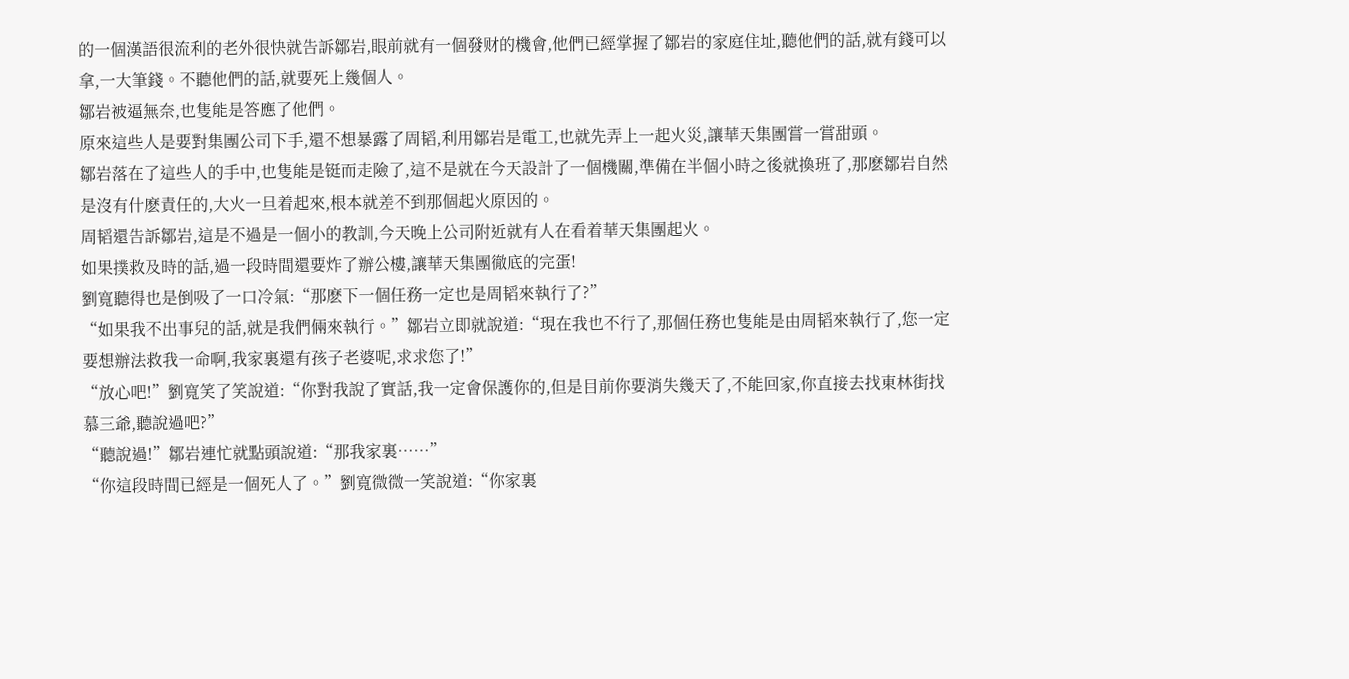的一個漢語很流利的老外很快就告訴鄒岩,眼前就有一個發财的機會,他們已經掌握了鄒岩的家庭住址,聽他們的話,就有錢可以拿,一大筆錢。不聽他們的話,就要死上幾個人。
鄒岩被逼無奈,也隻能是答應了他們。
原來這些人是要對集團公司下手,還不想暴露了周韬,利用鄒岩是電工,也就先弄上一起火災,讓華天集團嘗一嘗甜頭。
鄒岩落在了這些人的手中,也隻能是铤而走險了,這不是就在今天設計了一個機關,準備在半個小時之後就換班了,那麽鄒岩自然是沒有什麽責任的,大火一旦着起來,根本就差不到那個起火原因的。
周韬還告訴鄒岩,這是不過是一個小的教訓,今天晚上公司附近就有人在看着華天集團起火。
如果撲救及時的話,過一段時間還要炸了辦公樓,讓華天集團徹底的完蛋!
劉寬聽得也是倒吸了一口冷氣:“那麽下一個任務一定也是周韬來執行了?”
“如果我不出事兒的話,就是我們倆來執行。”鄒岩立即就說道:“現在我也不行了,那個任務也隻能是由周韬來執行了,您一定要想辦法救我一命啊,我家裏還有孩子老婆呢,求求您了!”
“放心吧!”劉寬笑了笑說道:“你對我說了實話,我一定會保護你的,但是目前你要消失幾天了,不能回家,你直接去找東林街找慕三爺,聽說過吧?”
“聽說過!”鄒岩連忙就點頭說道:“那我家裏……”
“你這段時間已經是一個死人了。”劉寬微微一笑說道:“你家裏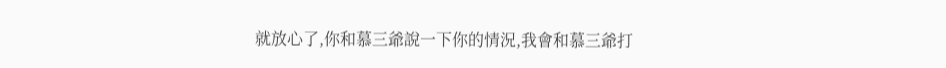就放心了,你和慕三爺說一下你的情況,我會和慕三爺打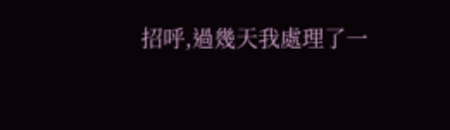招呼,過幾天我處理了一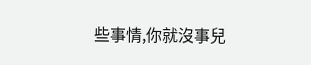些事情,你就沒事兒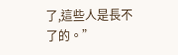了,這些人是長不了的。”